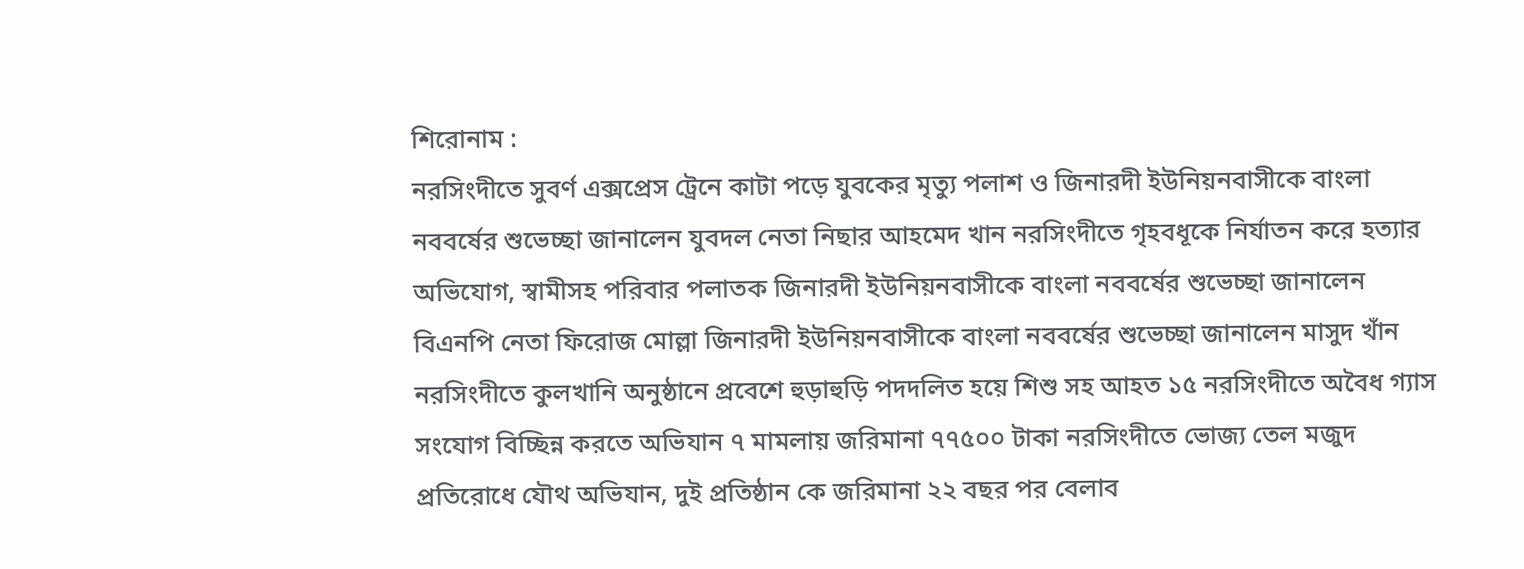শিরোনাম :
নরসিংদীতে সুবর্ণ এক্সপ্রেস ট্রেনে কাটা পড়ে যুবকের মৃত্যু পলাশ ও জিনারদী ইউনিয়নবাসীকে বাংলা নববর্ষের শুভেচ্ছা জানালেন যুবদল নেতা নিছার আহমেদ খান নরসিংদীতে গৃহবধূকে নির্যাতন করে হত্যার অভিযোগ, স্বামীসহ পরিবার পলাতক জিনারদী ইউনিয়নবাসীকে বাংলা নববর্ষের শুভেচ্ছা জানালেন বিএনপি নেতা ফিরোজ মোল্লা জিনারদী ইউনিয়নবাসীকে বাংলা নববর্ষের শুভেচ্ছা জানালেন মাসুদ খাঁন নরসিংদীতে কুলখানি অনুষ্ঠানে প্রবেশে হুড়াহুড়ি পদদলিত হয়ে শিশু সহ আহত ১৫ নরসিংদীতে অবৈধ গ্যাস সংযোগ বিচ্ছিন্ন করতে অভিযান ৭ মামলায় জরিমানা ৭৭৫০০ টাকা নরসিংদীতে ভোজ্য তেল মজুদ প্রতিরোধে যৌথ অভিযান, দুই প্রতিষ্ঠান কে জরিমানা ২২ বছর পর বেলাব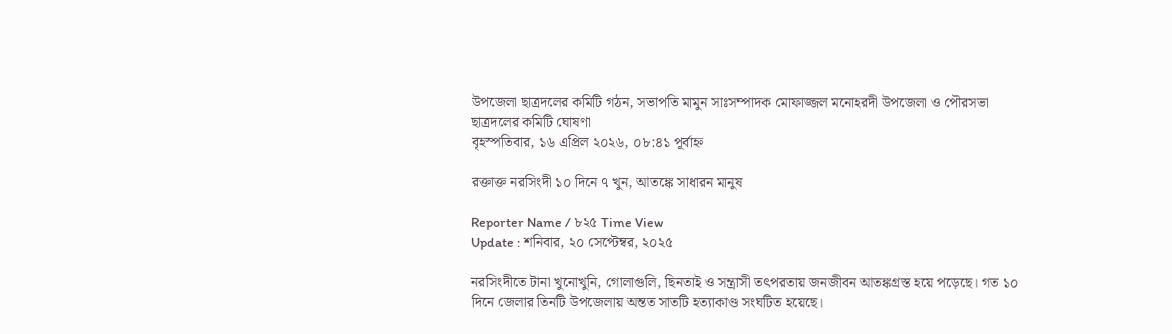উপজেলা ছাত্রদলের কমিটি গঠন, সভাপতি মামুন সাঃসম্পাদক মোফাজ্জল মনোহরদী উপজেলা ও পৌরসভা ছাত্রদলের কমিটি ঘোষণা
বৃহস্পতিবার, ১৬ এপ্রিল ২০২৬, ০৮:৪১ পূর্বাহ্ন

রক্তাক্ত নরসিংদী ১০ দিনে ৭ খুন, আতঙ্কে সাধারন মানুষ

Reporter Name / ৮২৫ Time View
Update : শনিবার, ২০ সেপ্টেম্বর, ২০২৫

নরসিংদীতে টানা খুনোখুনি, গোলাগুলি, ছিনতাই ও সন্ত্রাসী তৎপরতায় জনজীবন আতঙ্কগ্রস্ত হয়ে পড়েছে। গত ১০ দিনে জেলার তিনটি উপজেলায় অন্তত সাতটি হত্যাকাণ্ড সংঘটিত হয়েছে।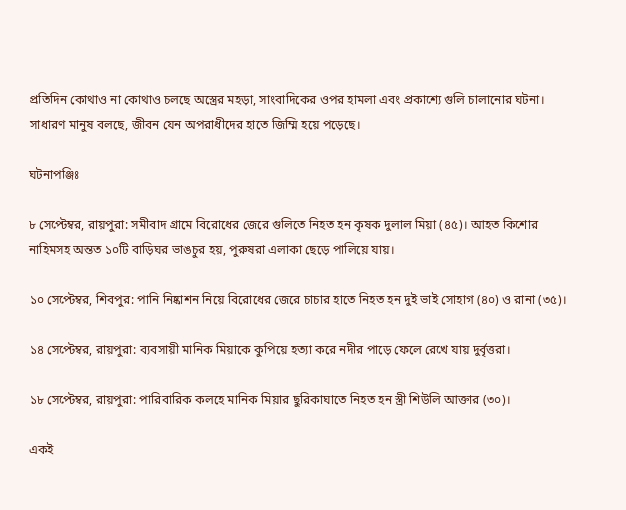প্রতিদিন কোথাও না কোথাও চলছে অস্ত্রের মহড়া, সাংবাদিকের ওপর হামলা এবং প্রকাশ্যে গুলি চালানোর ঘটনা। সাধারণ মানুষ বলছে, জীবন যেন অপরাধীদের হাতে জিম্মি হয়ে পড়েছে।

ঘটনাপঞ্জিঃ

৮ সেপ্টেম্বর, রায়পুরা: সমীবাদ গ্রামে বিরোধের জেরে গুলিতে নিহত হন কৃষক দুলাল মিয়া (৪৫)। আহত কিশোর নাহিমসহ অন্তত ১০টি বাড়িঘর ভাঙচুর হয়, পুরুষরা এলাকা ছেড়ে পালিয়ে যায়।

১০ সেপ্টেম্বর, শিবপুর: পানি নিষ্কাশন নিয়ে বিরোধের জেরে চাচার হাতে নিহত হন দুই ভাই সোহাগ (৪০) ও রানা (৩৫)।

১৪ সেপ্টেম্বর, রায়পুরা: ব্যবসায়ী মানিক মিয়াকে কুপিয়ে হত্যা করে নদীর পাড়ে ফেলে রেখে যায় দুর্বৃত্তরা।

১৮ সেপ্টেম্বর, রায়পুরা: পারিবারিক কলহে মানিক মিয়ার ছুরিকাঘাতে নিহত হন স্ত্রী শিউলি আক্তার (৩০)।

একই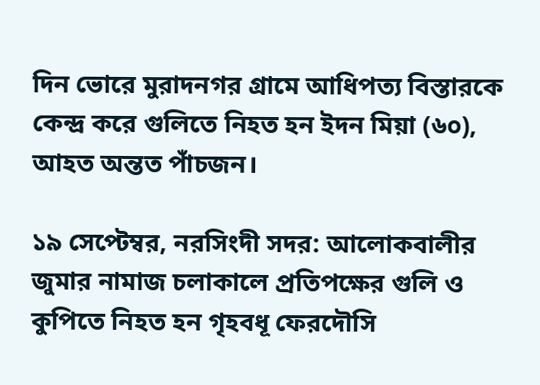দিন ভোরে মুরাদনগর গ্রামে আধিপত্য বিস্তারকে কেন্দ্র করে গুলিতে নিহত হন ইদন মিয়া (৬০), আহত অন্তত পাঁচজন।

১৯ সেপ্টেম্বর, নরসিংদী সদর: আলোকবালীর জুমার নামাজ চলাকালে প্রতিপক্ষের গুলি ও কুপিতে নিহত হন গৃহবধূ ফেরদৌসি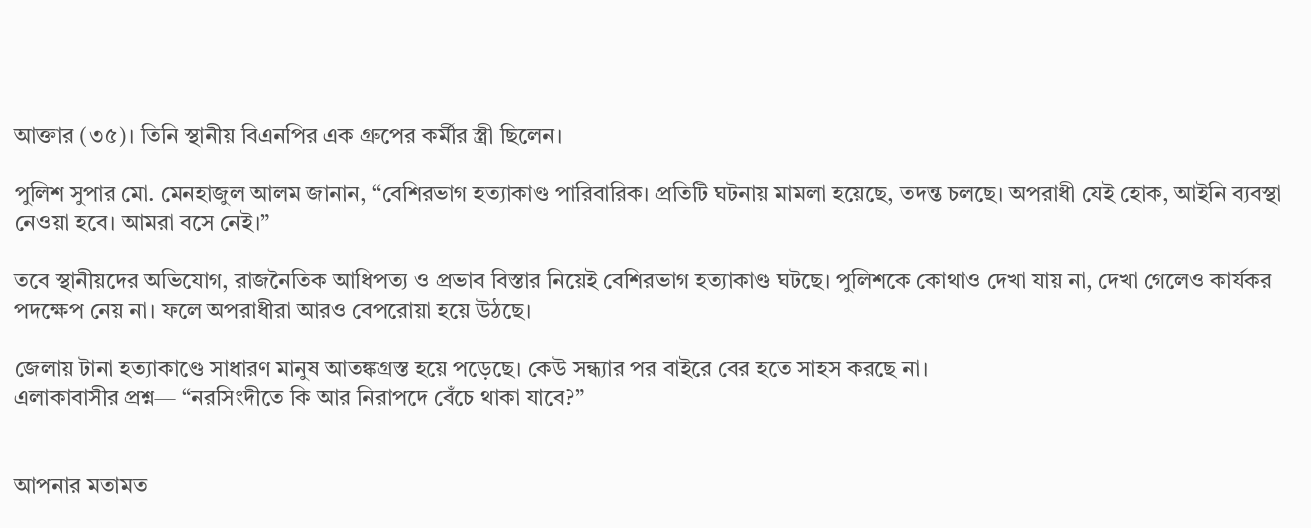আক্তার (৩৫)। তিনি স্থানীয় বিএনপির এক গ্রুপের কর্মীর স্ত্রী ছিলেন।

পুলিশ সুপার মো. মেনহাজুল আলম জানান, “বেশিরভাগ হত্যাকাণ্ড পারিবারিক। প্রতিটি ঘটনায় মামলা হয়েছে, তদন্ত চলছে। অপরাধী যেই হোক, আইনি ব্যবস্থা নেওয়া হবে। আমরা বসে নেই।”

তবে স্থানীয়দের অভিযোগ, রাজনৈতিক আধিপত্য ও প্রভাব বিস্তার নিয়েই বেশিরভাগ হত্যাকাণ্ড ঘটছে। পুলিশকে কোথাও দেখা যায় না, দেখা গেলেও কার্যকর পদক্ষেপ নেয় না। ফলে অপরাধীরা আরও বেপরোয়া হয়ে উঠছে।

জেলায় টানা হত্যাকাণ্ডে সাধারণ মানুষ আতঙ্কগ্রস্ত হয়ে পড়েছে। কেউ সন্ধ্যার পর বাইরে বের হতে সাহস করছে না।
এলাকাবাসীর প্রশ্ন— “নরসিংদীতে কি আর নিরাপদে বেঁচে থাকা যাবে?”


আপনার মতামত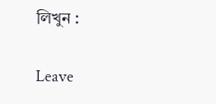লিখুন :

Leave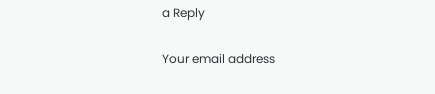a Reply

Your email address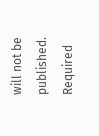will not be published. Required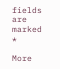fields are marked *

More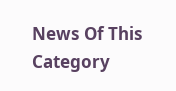News Of This Category